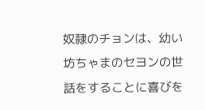奴隷のチョンは、幼い坊ちゃまのセヨンの世話をすることに喜びを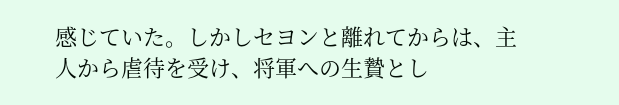感じていた。しかしセヨンと離れてからは、主人から虐待を受け、将軍への生贄とし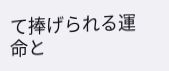て捧げられる運命と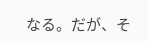なる。だが、そ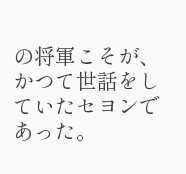の将軍こそが、かつて世話をしていたセヨンであった。